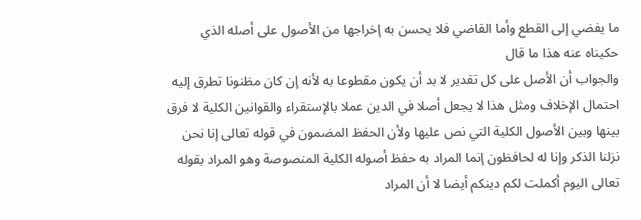ما يفضي إلى القطع وأما القاضي فلا يحسن به إخراجها من الأصول على أصله الذي حكيناه عنه هذا ما قال
والجواب أن الأصل على كل تقدير لا بد أن يكون مقطوعا به لأنه إن كان مظنونا تطرق إليه احتمال الإخلاف ومثل هذا لا يجعل أصلا في الدين عملا بالإستقراء والقوانين الكلية لا فرق بينها وبين الأصول الكلية التي نص عليها ولأن الحفظ المضمون في قوله تعالى إنا نحن نزلنا الذكر وإنا له لحافظون إنما المراد به حفظ أصوله الكلية المنصوصة وهو المراد بقوله تعالى اليوم أكملت لكم دينكم أيضا لا أن المراد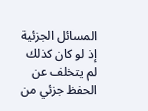المسائل الجزئية إذ لو كان كذلك لم يتخلف عن الحفظ جزئي من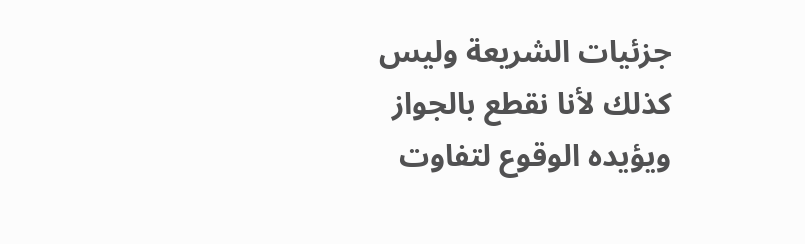جزئيات الشريعة وليس كذلك لأنا نقطع بالجواز ويؤيده الوقوع لتفاوت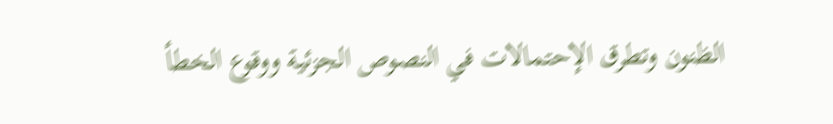الظنون وتطرق الإحتمالات في النصوص الجزئية ووقوع الخطأ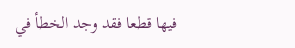فيها قطعا فقد وجد الخطأ في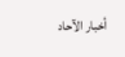أخبار الآحاد